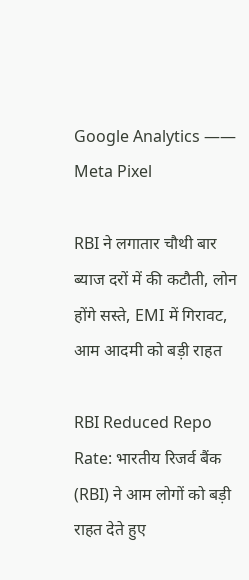Google Analytics —— Meta Pixel

RBI ने लगातार चौथी बार ब्याज दरों में की कटौती, लोन होंगे सस्ते, EMI में गिरावट, आम आदमी को बड़ी राहत

RBI Reduced Repo Rate: भारतीय रिजर्व बैंक (RBI) ने आम लोगों को बड़ी राहत देते हुए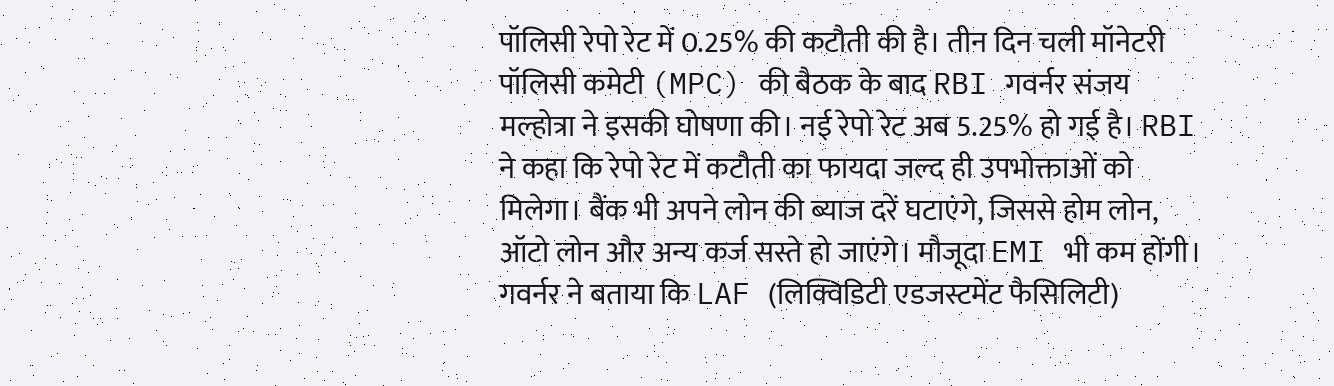पॉलिसी रेपो रेट में 0.25% की कटौती की है। तीन दिन चली मॉनेटरी पॉलिसी कमेटी (MPC) की बैठक के बाद RBI गवर्नर संजय मल्होत्रा ने इसकी घोषणा की। नई रेपो रेट अब 5.25% हो गई है। RBI ने कहा कि रेपो रेट में कटौती का फायदा जल्द ही उपभोक्ताओं को मिलेगा। बैंक भी अपने लोन की ब्याज दरें घटाएंगे, जिससे होम लोन, ऑटो लोन और अन्य कर्ज सस्ते हो जाएंगे। मौजूदा EMI भी कम होंगी। गवर्नर ने बताया कि LAF (लिक्विडिटी एडजस्टमेंट फैसिलिटी)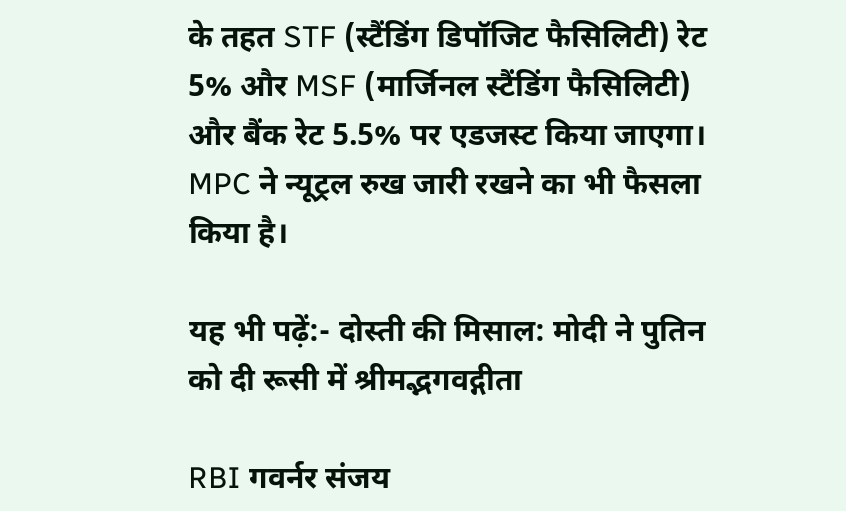के तहत STF (स्टैंडिंग डिपॉजिट फैसिलिटी) रेट 5% और MSF (मार्जिनल स्टैंडिंग फैसिलिटी) और बैंक रेट 5.5% पर एडजस्ट किया जाएगा। MPC ने न्यूट्रल रुख जारी रखने का भी फैसला किया है।

यह भी पढ़ें:- दोस्ती की मिसाल: मोदी ने पुतिन को दी रूसी में श्रीमद्भगवद्गीता

RBI गवर्नर संजय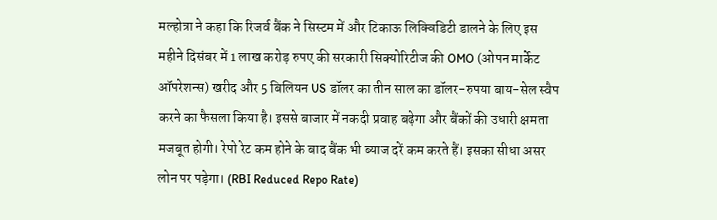मल्होत्रा ने कहा कि रिजर्व बैंक ने सिस्टम में और टिकाऊ लिक्विडिटी डालने के लिए इस महीने दिसंबर में 1 लाख करोड़ रुपए की सरकारी सिक्योरिटीज की OMO (ओपन मार्केट ऑपरेशन्स) खरीद और 5 बिलियन US डॉलर का तीन साल का डॉलर-रुपया बाय-सेल स्वैप करने का फैसला किया है। इससे बाजार में नकदी प्रवाह बढ़ेगा और बैंकों की उधारी क्षमता मजबूत होगी। रेपो रेट कम होने के बाद बैंक भी ब्याज दरें कम करते हैं। इसका सीधा असर लोन पर पड़ेगा। (RBI Reduced Repo Rate)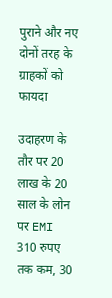पुराने और नए दोनों तरह के ग्राहकों को फायदा

उदाहरण के तौर पर 20 लाख के 20 साल के लोन पर EMI 310 रुपए तक कम, 30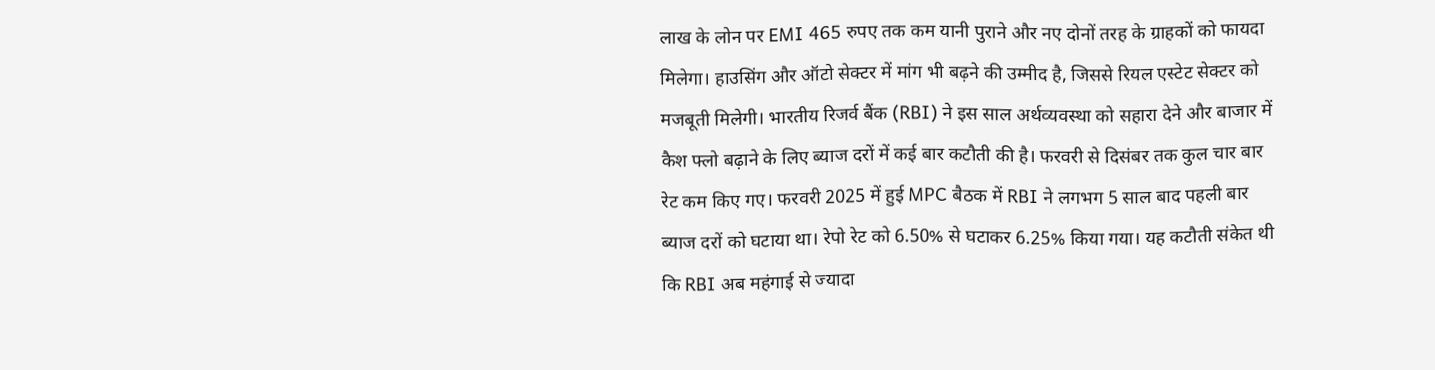लाख के लोन पर EMI 465 रुपए तक कम यानी पुराने और नए दोनों तरह के ग्राहकों को फायदा मिलेगा। हाउसिंग और ऑटो सेक्टर में मांग भी बढ़ने की उम्मीद है, जिससे रियल एस्टेट सेक्टर को मजबूती मिलेगी। भारतीय रिजर्व बैंक (RBI) ने इस साल अर्थव्यवस्था को सहारा देने और बाजार में कैश फ्लो बढ़ाने के लिए ब्याज दरों में कई बार कटौती की है। फरवरी से दिसंबर तक कुल चार बार रेट कम किए गए। फरवरी 2025 में हुई MPC बैठक में RBI ने लगभग 5 साल बाद पहली बार ब्याज दरों को घटाया था। रेपो रेट को 6.50% से घटाकर 6.25% किया गया। यह कटौती संकेत थी कि RBI अब महंगाई से ज्यादा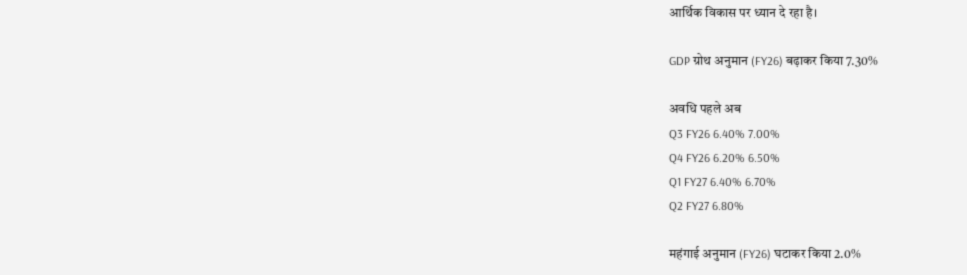आर्थिक विकास पर ध्यान दे रहा है।

GDP ग्रोथ अनुमान (FY26) बढ़ाकर किया 7.30%

अवधि पहले अब
Q3 FY26 6.40% 7.00%
Q4 FY26 6.20% 6.50%
Q1 FY27 6.40% 6.70%
Q2 FY27 6.80%

महंगाई अनुमान (FY26) घटाकर किया 2.0%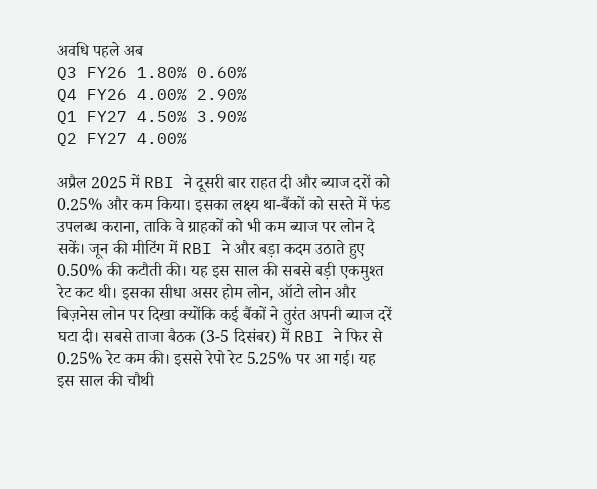अवधि पहले अब
Q3 FY26 1.80% 0.60%
Q4 FY26 4.00% 2.90%
Q1 FY27 4.50% 3.90%
Q2 FY27 4.00%

अप्रैल 2025 में RBI ने दूसरी बार राहत दी और ब्याज दरों को 0.25% और कम किया। इसका लक्ष्य था-बैंकों को सस्ते में फंड उपलब्ध कराना, ताकि वे ग्राहकों को भी कम ब्याज पर लोन दे सकें। जून की मीटिंग में RBI ने और बड़ा कदम उठाते हुए 0.50% की कटौती की। यह इस साल की सबसे बड़ी एकमुश्त रेट कट थी। इसका सीधा असर होम लोन, ऑटो लोन और बिज़नेस लोन पर दिखा क्योंकि कई बैंकों ने तुरंत अपनी ब्याज दरें घटा दी। सबसे ताजा बैठक (3-5 दिसंबर) में RBI ने फिर से 0.25% रेट कम की। इससे रेपो रेट 5.25% पर आ गई। यह इस साल की चौथी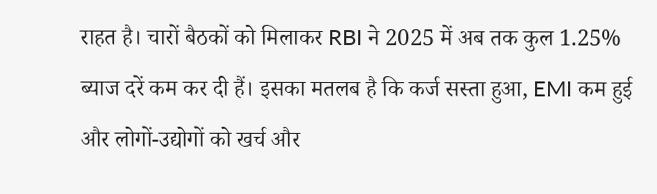राहत है। चारों बैठकों को मिलाकर RBI ने 2025 में अब तक कुल 1.25% ब्याज दरें कम कर दी हैं। इसका मतलब है कि कर्ज सस्ता हुआ, EMI कम हुई और लोगों-उद्योगों को खर्च और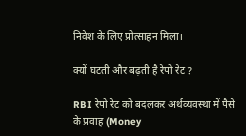निवेश के लिए प्रोत्साहन मिला।

क्यों घटती और बढ़ती है रेपो रेट ?

RBI रेपो रेट को बदलकर अर्थव्यवस्था में पैसे के प्रवाह (Money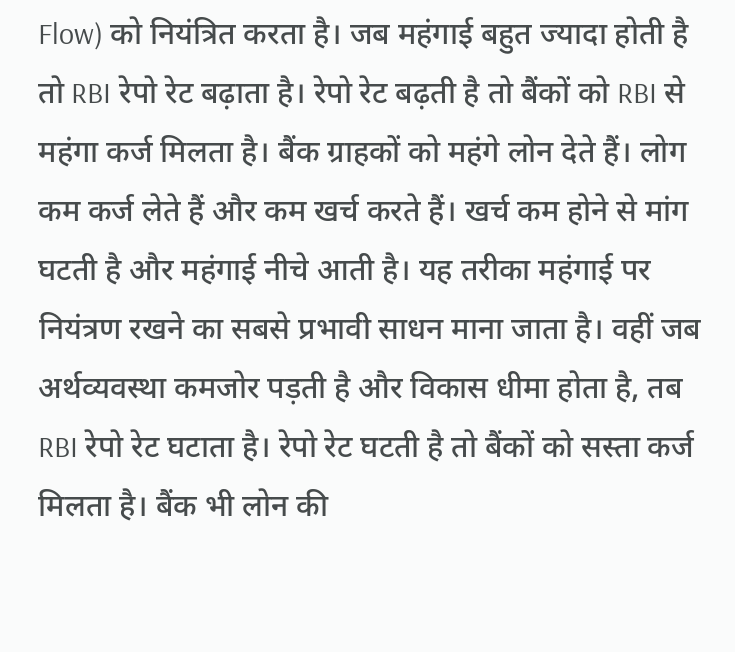Flow) को नियंत्रित करता है। जब महंगाई बहुत ज्यादा होती है तो RBI रेपो रेट बढ़ाता है। रेपो रेट बढ़ती है तो बैंकों को RBI से महंगा कर्ज मिलता है। बैंक ग्राहकों को महंगे लोन देते हैं। लोग कम कर्ज लेते हैं और कम खर्च करते हैं। खर्च कम होने से मांग घटती है और महंगाई नीचे आती है। यह तरीका महंगाई पर नियंत्रण रखने का सबसे प्रभावी साधन माना जाता है। वहीं जब अर्थव्यवस्था कमजोर पड़ती है और विकास धीमा होता है, तब RBI रेपो रेट घटाता है। रेपो रेट घटती है तो बैंकों को सस्ता कर्ज मिलता है। बैंक भी लोन की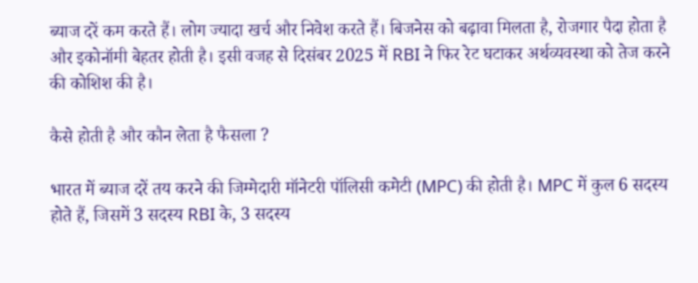ब्याज दरें कम करते हैं। लोग ज्यादा खर्च और निवेश करते हैं। बिजनेस को बढ़ावा मिलता है, रोजगार पैदा होता है और इकोनॉमी बेहतर होती है। इसी वजह से दिसंबर 2025 में RBI ने फिर रेट घटाकर अर्थव्यवस्था को तेज करने की कोशिश की है।

कैसे होती है और कौन लेता है फैसला ?

भारत में ब्याज दरें तय करने की जिम्मेदारी मॉनेटरी पॉलिसी कमेटी (MPC) की होती है। MPC में कुल 6 सदस्य होते हैं, जिसमें 3 सदस्य RBI के, 3 सदस्य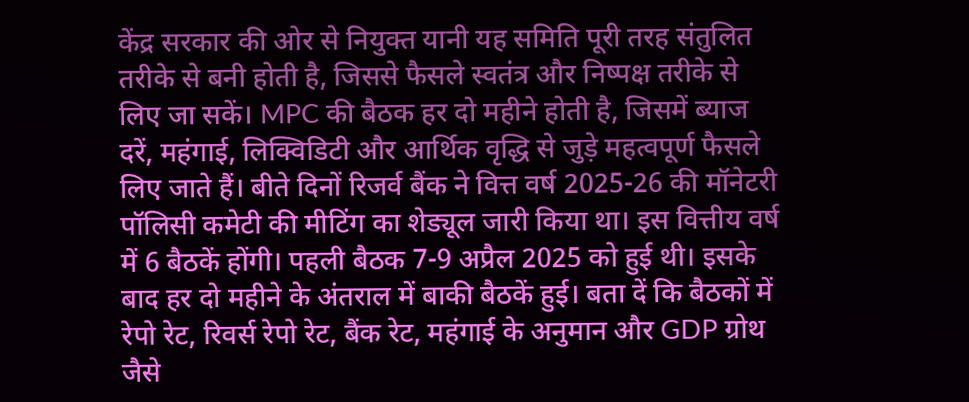केंद्र सरकार की ओर से नियुक्त यानी यह समिति पूरी तरह संतुलित तरीके से बनी होती है, जिससे फैसले स्वतंत्र और निष्पक्ष तरीके से लिए जा सकें। MPC की बैठक हर दो महीने होती है, जिसमें ब्याज दरें, महंगाई, लिक्विडिटी और आर्थिक वृद्धि से जुड़े महत्वपूर्ण फैसले लिए जाते हैं। बीते दिनों रिजर्व बैंक ने वित्त वर्ष 2025-26 की मॉनेटरी पॉलिसी कमेटी की मीटिंग का शेड्यूल जारी किया था। इस वित्तीय वर्ष में 6 बैठकें होंगी। पहली बैठक 7-9 अप्रैल 2025 को हुई थी। इसके बाद हर दो महीने के अंतराल में बाकी बैठकें हुई। बता दें कि बैठकों में रेपो रेट, रिवर्स रेपो रेट, बैंक रेट, महंगाई के अनुमान और GDP ग्रोथ जैसे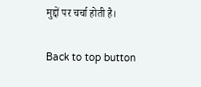मुद्दों पर चर्चा होती है।

Back to top button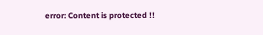error: Content is protected !!